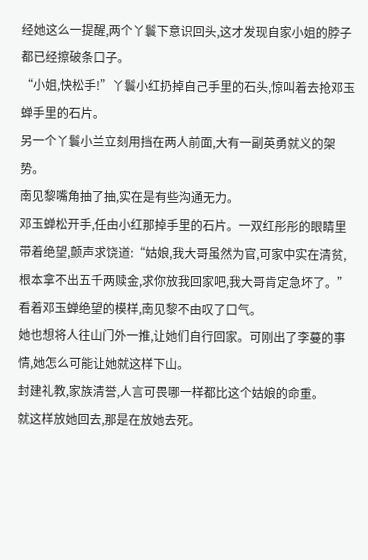经她这么一提醒,两个丫鬟下意识回头,这才发现自家小姐的脖子都已经擦破条口子。
“小姐,快松手!”丫鬟小红扔掉自己手里的石头,惊叫着去抢邓玉蝉手里的石片。
另一个丫鬟小兰立刻用挡在两人前面,大有一副英勇就义的架势。
南见黎嘴角抽了抽,实在是有些沟通无力。
邓玉蝉松开手,任由小红那掉手里的石片。一双红彤彤的眼睛里带着绝望,颤声求饶道:“姑娘,我大哥虽然为官,可家中实在清贫,根本拿不出五千两赎金,求你放我回家吧,我大哥肯定急坏了。”
看着邓玉蝉绝望的模样,南见黎不由叹了口气。
她也想将人往山门外一推,让她们自行回家。可刚出了李蔓的事情,她怎么可能让她就这样下山。
封建礼教,家族清誉,人言可畏哪一样都比这个姑娘的命重。
就这样放她回去,那是在放她去死。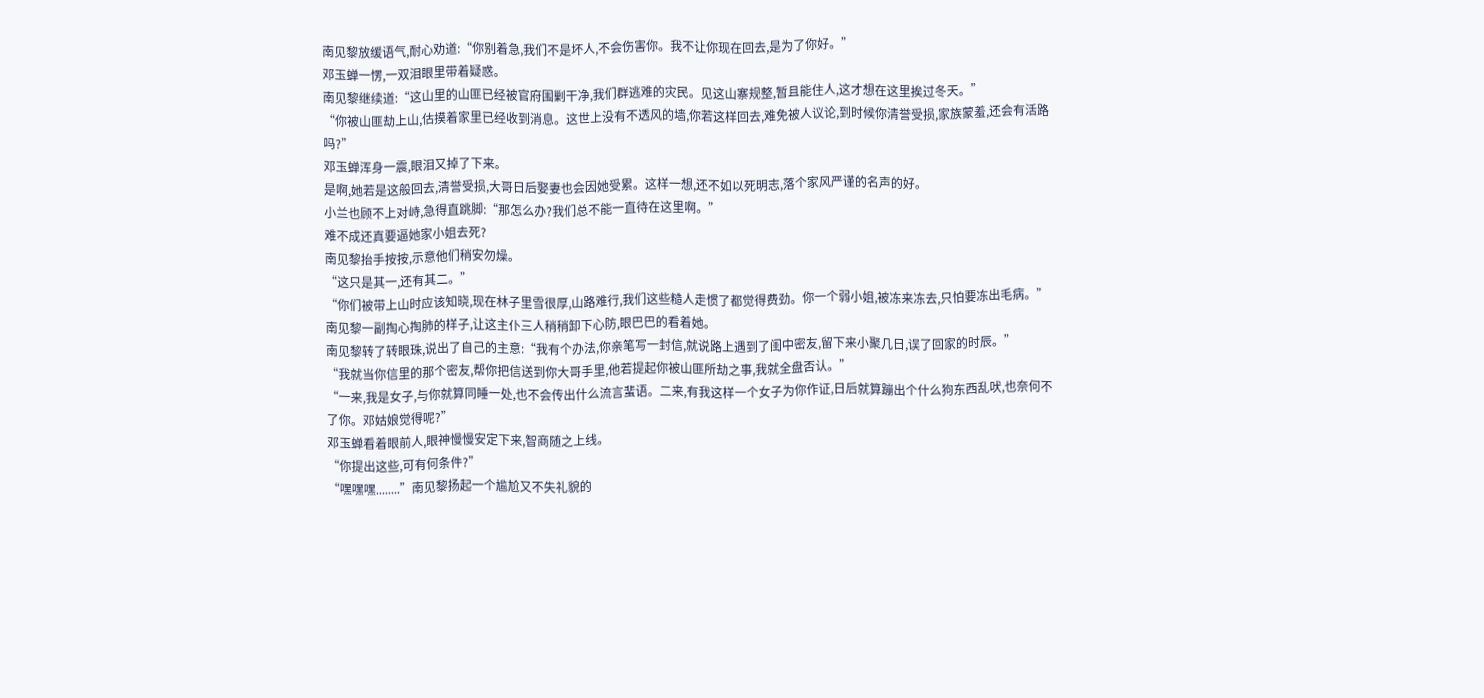南见黎放缓语气,耐心劝道:“你别着急,我们不是坏人,不会伤害你。我不让你现在回去,是为了你好。”
邓玉蝉一愣,一双泪眼里带着疑惑。
南见黎继续道:“这山里的山匪已经被官府围剿干净,我们群逃难的灾民。见这山寨规整,暂且能住人,这才想在这里挨过冬天。”
“你被山匪劫上山,估摸着家里已经收到消息。这世上没有不透风的墙,你若这样回去,难免被人议论,到时候你清誉受损,家族蒙羞,还会有活路吗?”
邓玉蝉浑身一震,眼泪又掉了下来。
是啊,她若是这般回去,清誉受损,大哥日后娶妻也会因她受累。这样一想,还不如以死明志,落个家风严谨的名声的好。
小兰也顾不上对峙,急得直跳脚:“那怎么办?我们总不能一直待在这里啊。”
难不成还真要逼她家小姐去死?
南见黎抬手按按,示意他们稍安勿燥。
“这只是其一,还有其二。”
“你们被带上山时应该知晓,现在林子里雪很厚,山路难行,我们这些糙人走惯了都觉得费劲。你一个弱小姐,被冻来冻去,只怕要冻出毛病。”南见黎一副掏心掏肺的样子,让这主仆三人稍稍卸下心防,眼巴巴的看着她。
南见黎转了转眼珠,说出了自己的主意:“我有个办法,你亲笔写一封信,就说路上遇到了闺中密友,留下来小聚几日,误了回家的时辰。”
“我就当你信里的那个密友,帮你把信送到你大哥手里,他若提起你被山匪所劫之事,我就全盘否认。”
“一来,我是女子,与你就算同睡一处,也不会传出什么流言蜚语。二来,有我这样一个女子为你作证,日后就算蹦出个什么狗东西乱吠,也奈何不了你。邓姑娘觉得呢?”
邓玉蝉看着眼前人,眼神慢慢安定下来,智商随之上线。
“你提出这些,可有何条件?”
“嘿嘿嘿........”南见黎扬起一个尴尬又不失礼貌的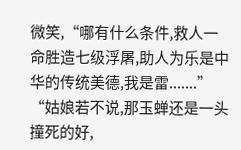微笑,“哪有什么条件,救人一命胜造七级浮屠,助人为乐是中华的传统美德,我是雷.......”
“姑娘若不说,那玉蝉还是一头撞死的好,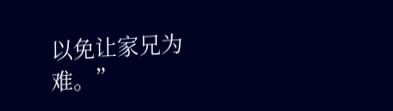以免让家兄为难。”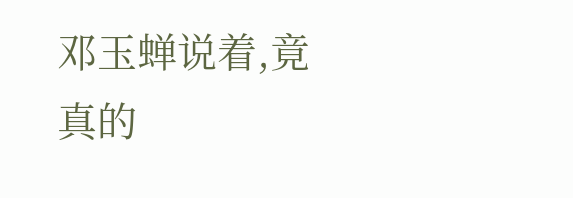邓玉蝉说着,竟真的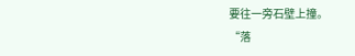要往一旁石壁上撞。
“落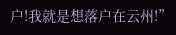户!我就是想落户在云州!”